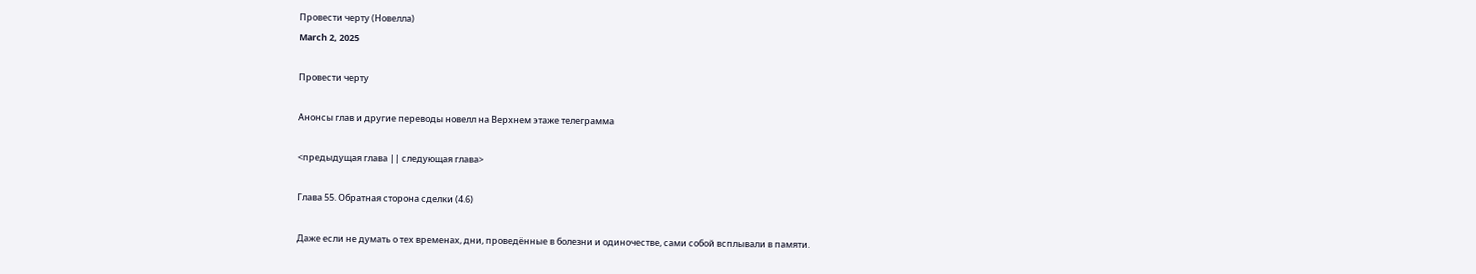Провести черту (Новелла)
March 2, 2025

Провести черту

Анонсы глав и другие переводы новелл на Верхнем этаже телеграмма

<предыдущая глава || следующая глава>

Глава 55. Обратная сторона сделки (4.6)

Даже если не думать о тех временах, дни, проведённые в болезни и одиночестве, сами собой всплывали в памяти.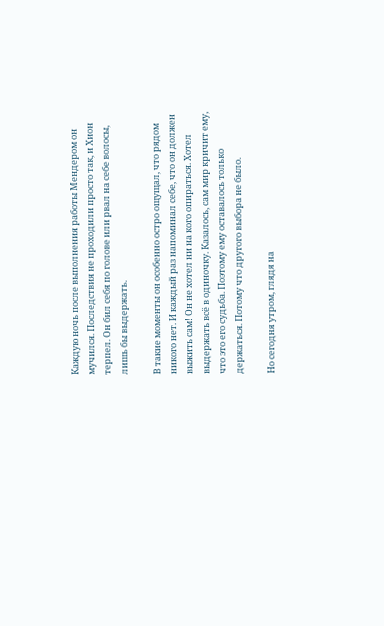Каждую ночь после выполнения работы Мендером он мучился. Последствия не проходили просто так, и Хион терпел. Он бил себя по голове или рвал на себе волосы, лишь бы выдержать.

В такие моменты он особенно остро ощущал, что рядом никого нет. И каждый раз напоминал себе, что он должен выжить сам! Он не хотел ни на кого опираться. Хотел выдержать всё в одиночку. Казалось, сам мир кричит ему, что это его судьба. Поэтому ему оставалось только держаться. Потому что другого выбора не было.

Но сегодня утром, глядя на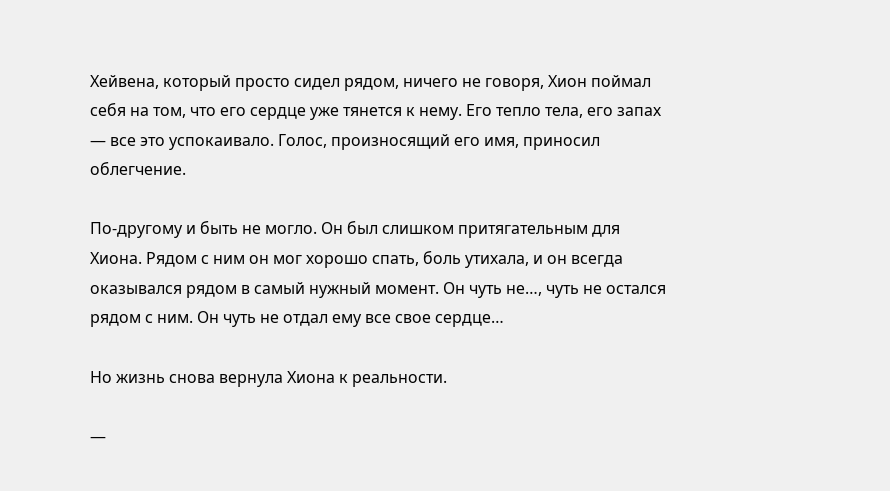Хейвена, который просто сидел рядом, ничего не говоря, Хион поймал себя на том, что его сердце уже тянется к нему. Его тепло тела, его запах — все это успокаивало. Голос, произносящий его имя, приносил облегчение.

По-другому и быть не могло. Он был слишком притягательным для Хиона. Рядом с ним он мог хорошо спать, боль утихала, и он всегда оказывался рядом в самый нужный момент. Он чуть не…, чуть не остался рядом с ним. Он чуть не отдал ему все свое сердце…

Но жизнь снова вернула Хиона к реальности.

—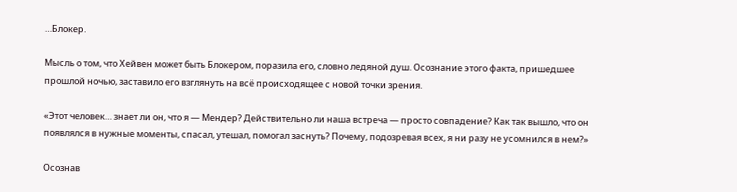…Блокер.

Мысль о том, что Хейвен может быть Блокером, поразила его, словно ледяной душ. Осознание этого факта, пришедшее прошлой ночью, заставило его взглянуть на всё происходящее с новой точки зрения.

«Этот человек… знает ли он, что я — Мендер? Действительно ли наша встреча — просто совпадение? Как так вышло, что он появлялся в нужные моменты, спасал, утешал, помогал заснуть? Почему, подозревая всех, я ни разу не усомнился в нем?»

Осознав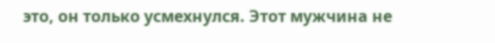это, он только усмехнулся. Этот мужчина не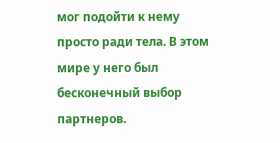мог подойти к нему просто ради тела. В этом мире у него был бесконечный выбор партнеров.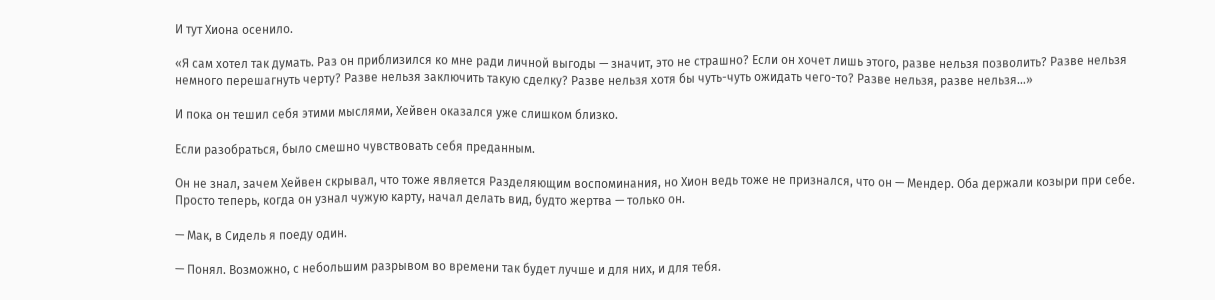И тут Хиона осенило.

«Я сам хотел так думать. Раз он приблизился ко мне ради личной выгоды — значит, это не страшно? Если он хочет лишь этого, разве нельзя позволить? Разве нельзя немного перешагнуть черту? Разве нельзя заключить такую сделку? Разве нельзя хотя бы чуть-чуть ожидать чего-то? Разве нельзя, разве нельзя…»

И пока он тешил себя этими мыслями, Хейвен оказался уже слишком близко.

Если разобраться, было смешно чувствовать себя преданным.

Он не знал, зачем Хейвен скрывал, что тоже является Разделяющим воспоминания, но Хион ведь тоже не признался, что он — Мендер. Оба держали козыри при себе. Просто теперь, когда он узнал чужую карту, начал делать вид, будто жертва — только он.

— Мак, в Сидель я поеду один.

— Понял. Возможно, с небольшим разрывом во времени так будет лучше и для них, и для тебя.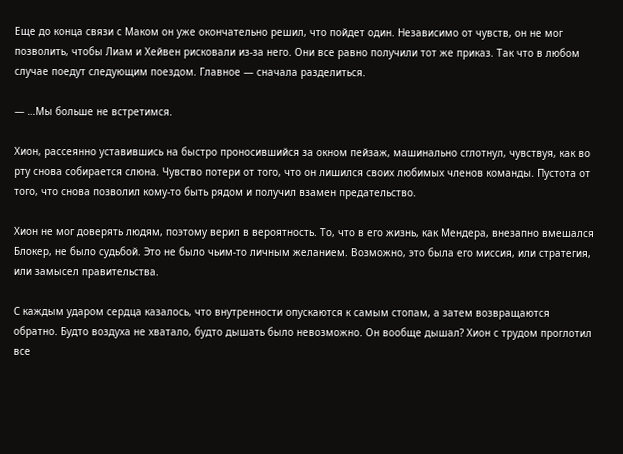Еще до конца связи с Маком он уже окончательно решил, что пойдет один. Независимо от чувств, он не мог позволить, чтобы Лиам и Хейвен рисковали из-за него. Они все равно получили тот же приказ. Так что в любом случае поедут следующим поездом. Главное — сначала разделиться.

— …Мы больше не встретимся.

Хион, рассеянно уставившись на быстро проносившийся за окном пейзаж, машинально сглотнул, чувствуя, как во рту снова собирается слюна. Чувство потери от того, что он лишился своих любимых членов команды. Пустота от того, что снова позволил кому-то быть рядом и получил взамен предательство.

Хион не мог доверять людям, поэтому верил в вероятность. То, что в его жизнь, как Мендера, внезапно вмешался Блокер, не было судьбой. Это не было чьим-то личным желанием. Возможно, это была его миссия, или стратегия, или замысел правительства.

С каждым ударом сердца казалось, что внутренности опускаются к самым стопам, а затем возвращаются обратно. Будто воздуха не хватало, будто дышать было невозможно. Он вообще дышал? Хион с трудом проглотил все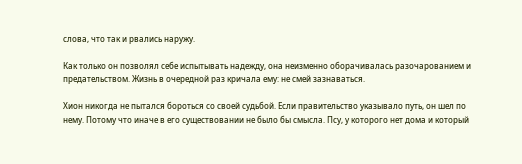слова, что так и рвались наружу.

Как только он позволял себе испытывать надежду, она неизменно оборачивалась разочарованием и предательством. Жизнь в очередной раз кричала ему: не смей зазнаваться.

Хион никогда не пытался бороться со своей судьбой. Если правительство указывало путь, он шел по нему. Потому что иначе в его существовании не было бы смысла. Псу, у которого нет дома и который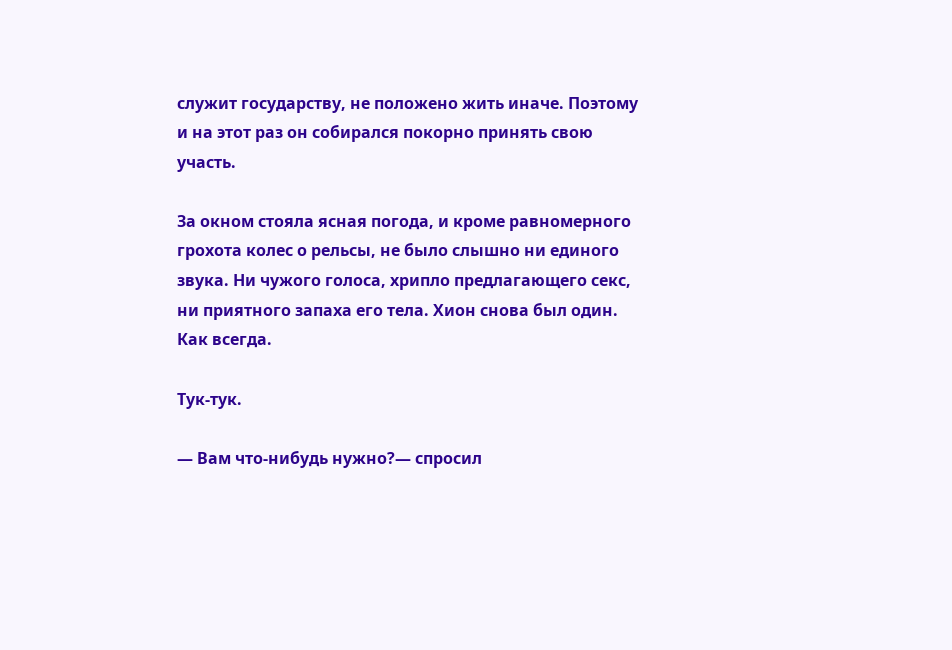служит государству, не положено жить иначе. Поэтому и на этот раз он собирался покорно принять свою участь.

За окном стояла ясная погода, и кроме равномерного грохота колес о рельсы, не было слышно ни единого звука. Ни чужого голоса, хрипло предлагающего секс, ни приятного запаха его тела. Хион снова был один. Как всегда.

Тук-тук.

— Вам что-нибудь нужно?— спросил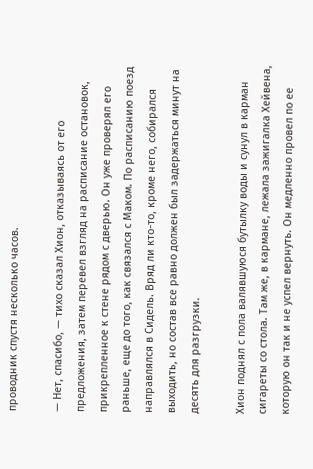проводник спустя несколько часов.

— Нет, спасибо, — тихо сказал Хион, отказываясь от его предложения, затем перевел взгляд на расписание остановок, прикрепленное к стене рядом с дверью. Он уже проверял его раньше, еще до того, как связался с Маком. По расписанию поезд направлялся в Сидель. Вряд ли кто-то, кроме него, собирался выходить, но состав все равно должен был задержаться минут на десять для разгрузки.

Хион поднял с пола валявшуюся бутылку воды и сунул в карман сигареты со стола. Там же, в кармане, лежала зажигалка Хейвена, которую он так и не успел вернуть. Он медленно провел по ее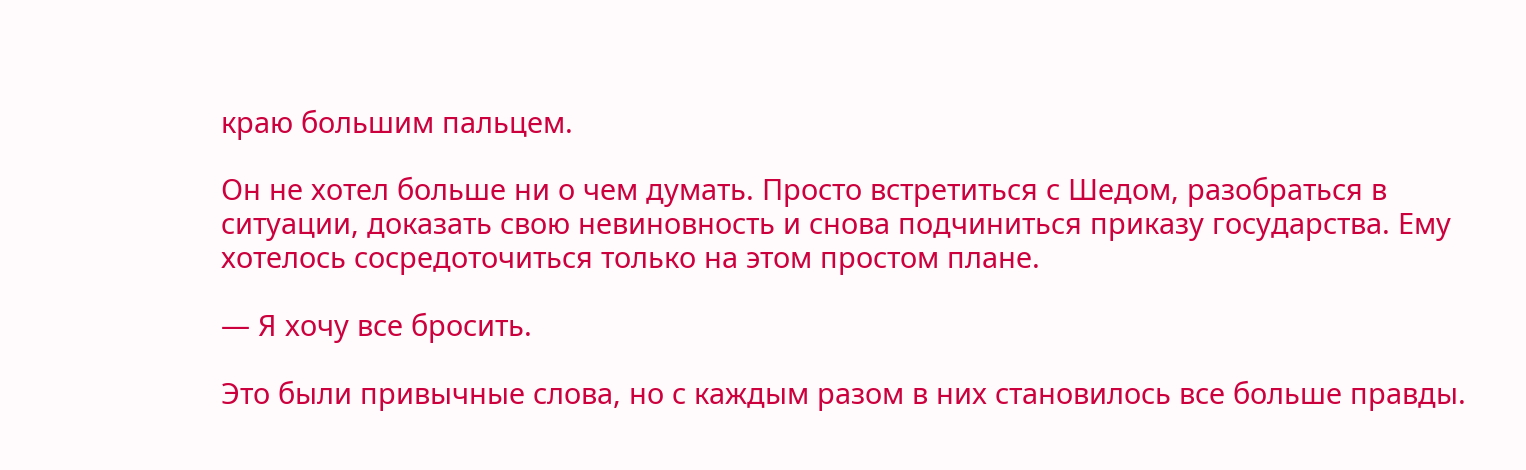краю большим пальцем.

Он не хотел больше ни о чем думать. Просто встретиться с Шедом, разобраться в ситуации, доказать свою невиновность и снова подчиниться приказу государства. Ему хотелось сосредоточиться только на этом простом плане.

— Я хочу все бросить.

Это были привычные слова, но с каждым разом в них становилось все больше правды.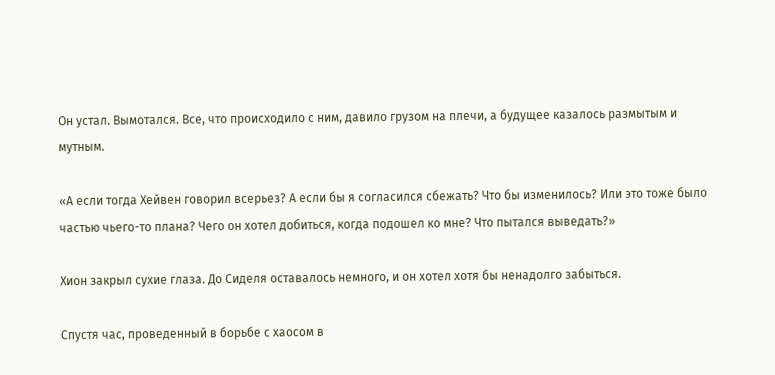Он устал. Вымотался. Все, что происходило с ним, давило грузом на плечи, а будущее казалось размытым и мутным.

«А если тогда Хейвен говорил всерьез? А если бы я согласился сбежать? Что бы изменилось? Или это тоже было частью чьего-то плана? Чего он хотел добиться, когда подошел ко мне? Что пытался выведать?»

Хион закрыл сухие глаза. До Сиделя оставалось немного, и он хотел хотя бы ненадолго забыться.

Спустя час, проведенный в борьбе с хаосом в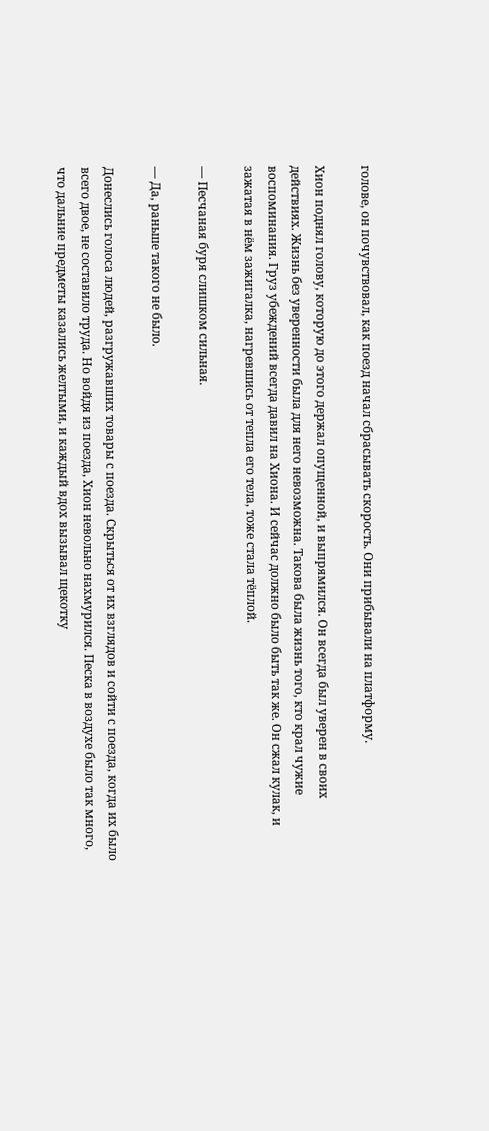голове, он почувствовал, как поезд начал сбрасывать скорость. Они прибывали на платформу.

Хион поднял голову, которую до этого держал опущенной, и выпрямился. Он всегда был уверен в своих действиях. Жизнь без уверенности была для него невозможна. Такова была жизнь того, кто крал чужие воспоминания. Груз убеждений всегда давил на Хиона. И сейчас должно было быть так же. Он сжал кулак, и зажатая в нём зажигалка, нагревшись от тепла его тела, тоже стала тёплой.

— Песчаная буря слишком сильная.

— Да, раньше такого не было.

Донеслись голоса людей, разгружавших товары с поезда. Скрыться от их взглядов и сойти с поезда, когда их было всего двое, не составило труда. Но войдя из поезда, Хион невольно нахмурился. Песка в воздухе было так много, что дальние предметы казались желтыми, и каждый вдох вызывал щекотку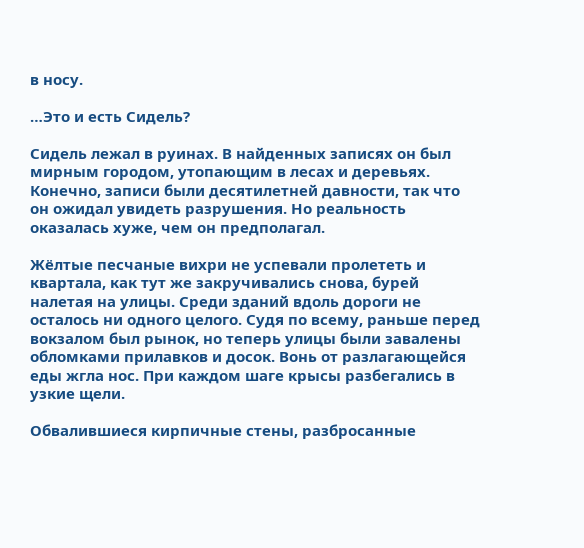в носу.

…Это и есть Сидель?

Сидель лежал в руинах. В найденных записях он был мирным городом, утопающим в лесах и деревьях. Конечно, записи были десятилетней давности, так что он ожидал увидеть разрушения. Но реальность оказалась хуже, чем он предполагал.

Жёлтые песчаные вихри не успевали пролететь и квартала, как тут же закручивались снова, бурей налетая на улицы. Среди зданий вдоль дороги не осталось ни одного целого. Судя по всему, раньше перед вокзалом был рынок, но теперь улицы были завалены обломками прилавков и досок. Вонь от разлагающейся еды жгла нос. При каждом шаге крысы разбегались в узкие щели.

Обвалившиеся кирпичные стены, разбросанные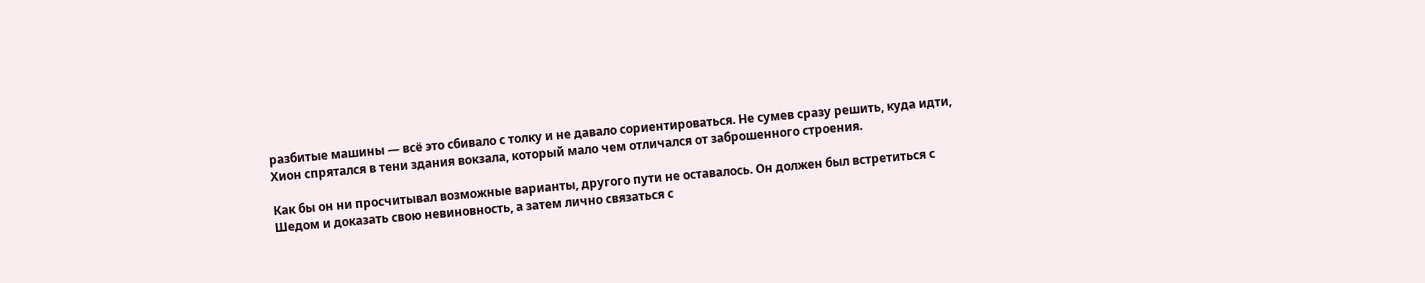разбитые машины — всё это сбивало с толку и не давало сориентироваться. Не сумев сразу решить, куда идти, Хион спрятался в тени здания вокзала, который мало чем отличался от заброшенного строения.

Как бы он ни просчитывал возможные варианты, другого пути не оставалось. Он должен был встретиться с Шедом и доказать свою невиновность, а затем лично связаться с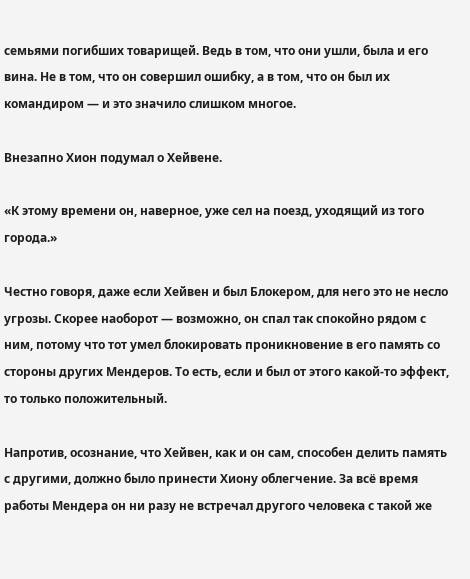семьями погибших товарищей. Ведь в том, что они ушли, была и его вина. Не в том, что он совершил ошибку, а в том, что он был их командиром — и это значило слишком многое.

Внезапно Хион подумал о Хейвене.

«К этому времени он, наверное, уже сел на поезд, уходящий из того города.»

Честно говоря, даже если Хейвен и был Блокером, для него это не несло угрозы. Скорее наоборот — возможно, он спал так спокойно рядом с ним, потому что тот умел блокировать проникновение в его память со стороны других Мендеров. То есть, если и был от этого какой-то эффект, то только положительный.

Напротив, осознание, что Хейвен, как и он сам, способен делить память с другими, должно было принести Хиону облегчение. За всё время работы Мендера он ни разу не встречал другого человека с такой же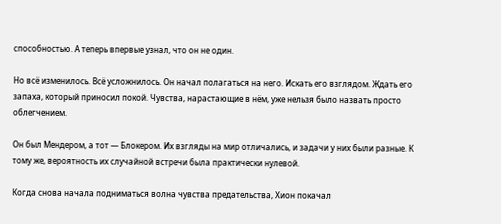способностью. А теперь впервые узнал, что он не один.

Но всё изменилось. Всё усложнилось. Он начал полагаться на него. Искать его взглядом. Ждать его запаха, который приносил покой. Чувства, нарастающие в нём, уже нельзя было назвать просто облегчением.

Он был Мендером, а тот — Блокером. Их взгляды на мир отличались, и задачи у них были разные. К тому же, вероятность их случайной встречи была практически нулевой.

Когда снова начала подниматься волна чувства предательства, Хион покачал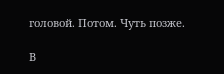головой. Потом. Чуть позже.

В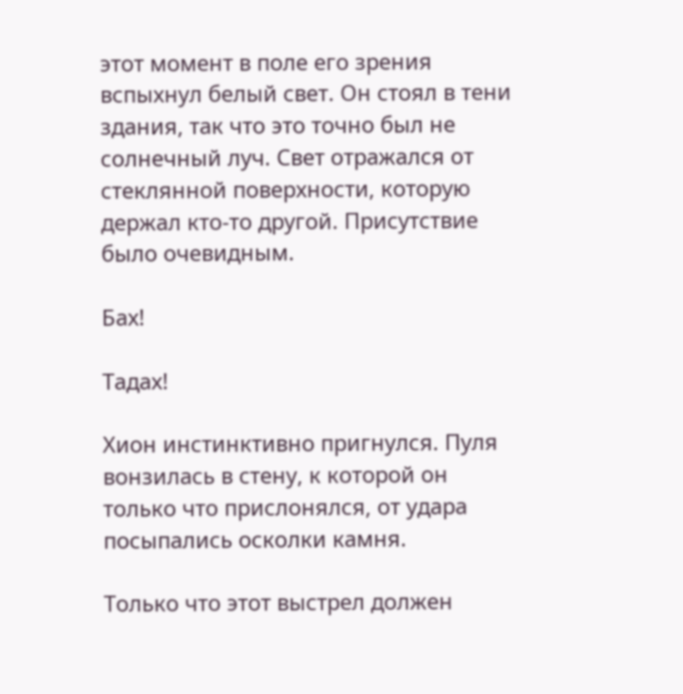этот момент в поле его зрения вспыхнул белый свет. Он стоял в тени здания, так что это точно был не солнечный луч. Свет отражался от стеклянной поверхности, которую держал кто-то другой. Присутствие было очевидным.

Бах!

Тадах!

Хион инстинктивно пригнулся. Пуля вонзилась в стену, к которой он только что прислонялся, от удара посыпались осколки камня.

Только что этот выстрел должен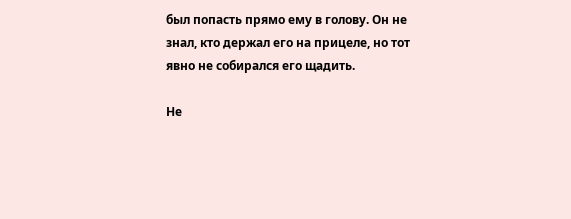был попасть прямо ему в голову. Он не знал, кто держал его на прицеле, но тот явно не собирался его щадить.

Не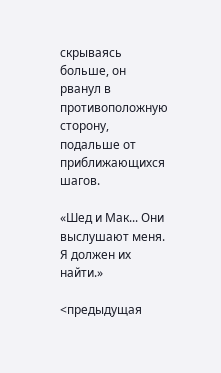скрываясь больше, он рванул в противоположную сторону, подальше от приближающихся шагов.

«Шед и Мак... Они выслушают меня. Я должен их найти.»

<предыдущая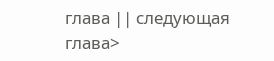глава || следующая глава>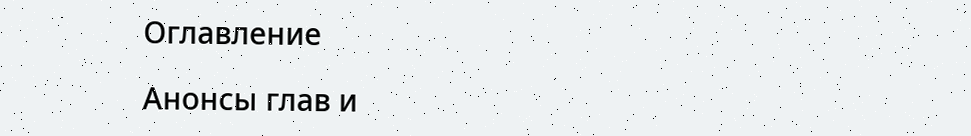Оглавление

Анонсы глав и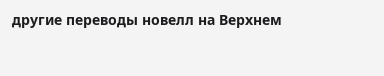другие переводы новелл на Верхнем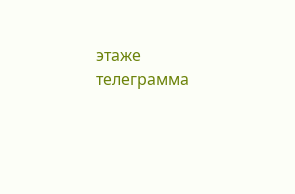этаже телеграмма